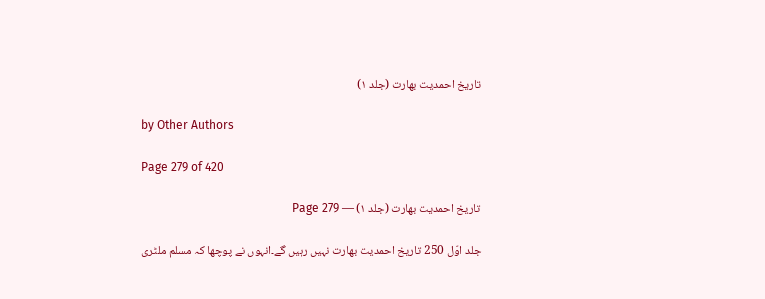تاریخ احمدیت بھارت (جلد ۱)

by Other Authors

Page 279 of 420

تاریخ احمدیت بھارت (جلد ۱) — Page 279

جلد اوّل 250 تاریخ احمدیت بھارت نہیں رہیں گے۔انہوں نے پوچھا کہ مسلم ملٹری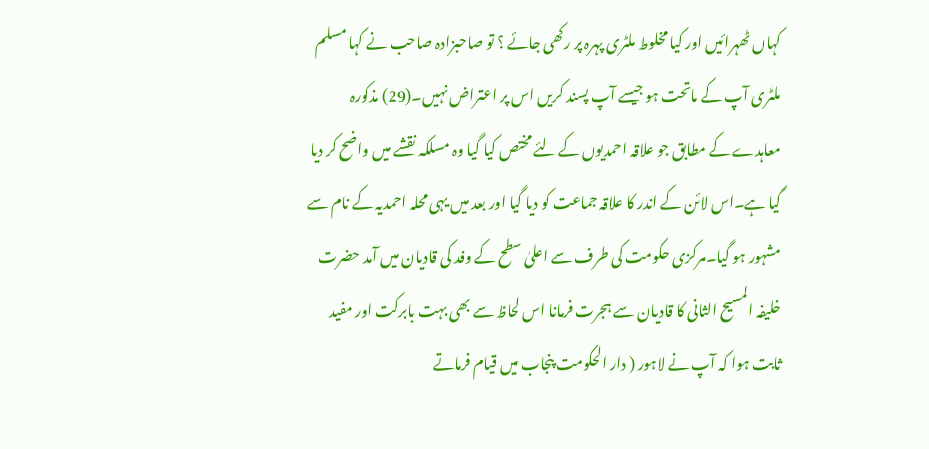کہاں ٹھہرائیں اور کیا مخلوط ملٹری پہرہ پر رکھی جائے ؟ تو صاحبزادہ صاحب نے کہا مسلم ملٹری آپ کے ماتحت ہو جیسے آپ پسند کریں اس پر اعتراض نہیں۔(29) مذکورہ معاہدے کے مطابق جو علاقہ احمدیوں کے لئے مختص کیا گیا وہ مسلکہ نقشے میں واضح کر دیا گیا ہے۔اس لائن کے اندر کا علاقہ جماعت کو دیا گیا اور بعد میں یہی محلہ احمدیہ کے نام سے مشہور ہو گیا۔مرکزی حکومت کی طرف سے اعلیٰ سطح کے وفد کی قادیان میں آمد حضرت خلیفہ المسیح الثانی کا قادیان سے ہجرت فرمانا اس لحاظ سے بھی بہت بابرکت اور مفید ثابت ہوا کہ آپ نے لاہور ( دار الحکومت پنجاب میں قیام فرماتے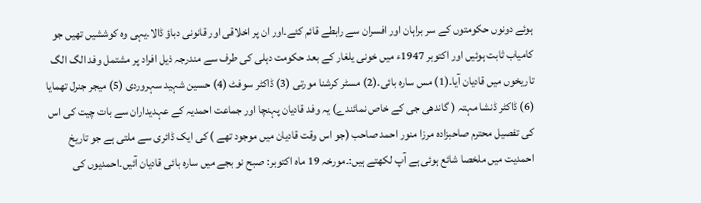ہوئے دونوں حکومتوں کے سر براہان اور افسران سے رابطے قائم کئے۔اور ان پر اخلاقی اور قانونی دباؤ ڈالا۔یہی وہ کوششیں تھیں جو کامیاب ثابت ہوئیں اور اکتوبر 1947ء میں خونی یلغار کے بعد حکومت دہلی کی طرف سے مندرجہ ذیل افراد پر مشتمل وفد الگ الگ تاریخوں میں قادیان آیا۔(1) مس سارہ بائی۔(2) مسٹر کرشنا مورتی (3) ڈاکٹر سوفٹ (4) حسین شہید سہروردی (5) میجر جنرل تھمایا (6) ڈاکٹر ڈنشا مہتہ ( گاندھی جی کے خاص نمائندے) یہ وفد قادیان پہنچا اور جماعت احمدیہ کے عہدیداران سے بات چیت کی اس کی تفصیل محترم صاحبزادہ مرزا منور احمد صاحب (جو اس وقت قادیان میں موجود تھے ) کی ایک ڈائری سے ملتی ہے جو تاریخ احمدیت میں ملخصا شائع ہوئی ہے آپ لکھتے ہیں:۔مورخہ 19 ماہ اکتوبر: صبح نو بجے میں سارہ بائی قادیان آئیں۔احمدیوں کی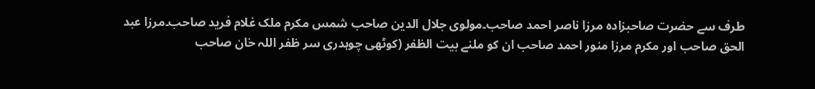طرف سے حضرت صاحبزادہ مرزا ناصر احمد صاحب۔مولوی جلال الدین صاحب شمس مکرم ملک غلام فرید صاحب۔مرزا عبد الحق صاحب اور مکرم مرزا منور احمد صاحب ان کو ملنے بیت الظفر (کوٹھی چوہدری سر ظفر اللہ خان صاحب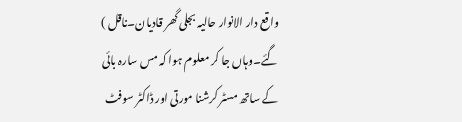واقع دار الانوار حالیہ بجلی گھر قادیان۔ناقل ) گئے۔وہاں جا کر معلوم ہوا کہ مس سارہ بائی کے ساتھ مسٹر کرشنا مورتی اور ڈاکٹر سوفٹ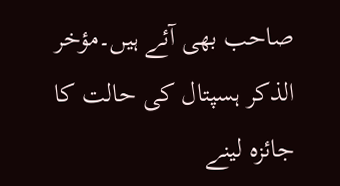صاحب بھی آئے ہیں۔مؤخر الذکر ہسپتال کی حالت کا جائزہ لینے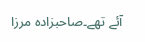آئے تھے۔صاحبزادہ مرزا